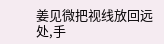姜见微把视线放回远处,手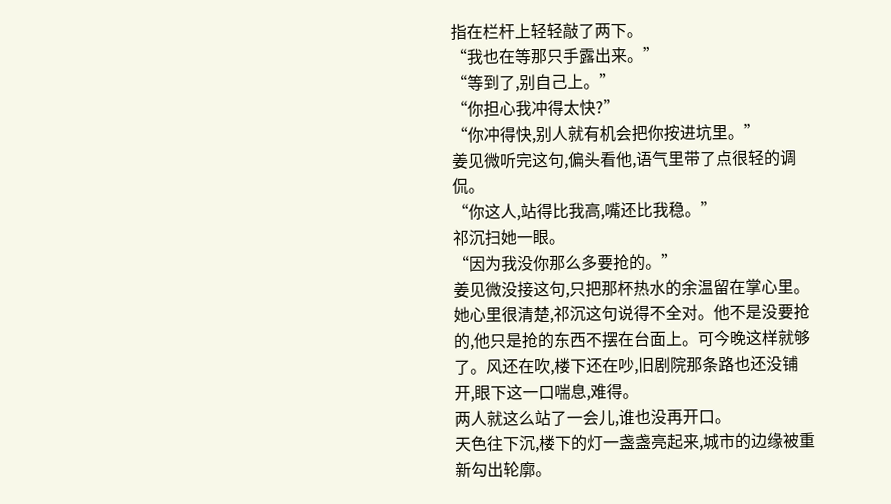指在栏杆上轻轻敲了两下。
“我也在等那只手露出来。”
“等到了,别自己上。”
“你担心我冲得太快?”
“你冲得快,别人就有机会把你按进坑里。”
姜见微听完这句,偏头看他,语气里带了点很轻的调侃。
“你这人,站得比我高,嘴还比我稳。”
祁沉扫她一眼。
“因为我没你那么多要抢的。”
姜见微没接这句,只把那杯热水的余温留在掌心里。她心里很清楚,祁沉这句说得不全对。他不是没要抢的,他只是抢的东西不摆在台面上。可今晚这样就够了。风还在吹,楼下还在吵,旧剧院那条路也还没铺开,眼下这一口喘息,难得。
两人就这么站了一会儿,谁也没再开口。
天色往下沉,楼下的灯一盏盏亮起来,城市的边缘被重新勾出轮廓。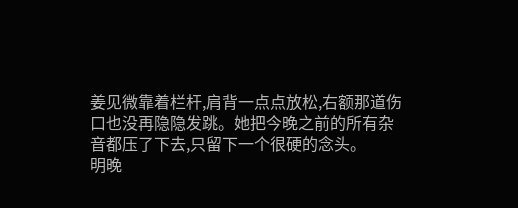姜见微靠着栏杆,肩背一点点放松,右额那道伤口也没再隐隐发跳。她把今晚之前的所有杂音都压了下去,只留下一个很硬的念头。
明晚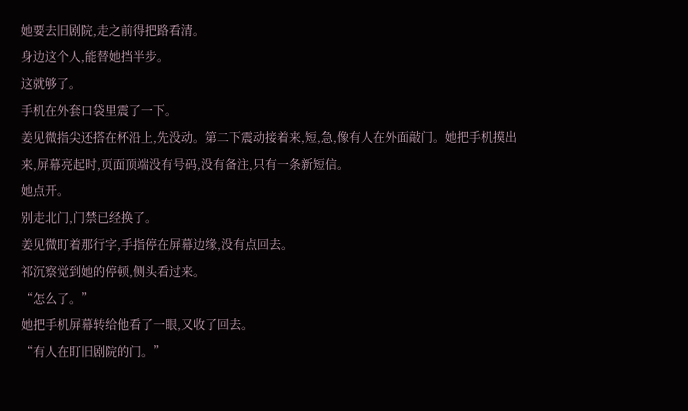她要去旧剧院,走之前得把路看清。
身边这个人,能替她挡半步。
这就够了。
手机在外套口袋里震了一下。
姜见微指尖还搭在杯沿上,先没动。第二下震动接着来,短,急,像有人在外面敲门。她把手机摸出来,屏幕亮起时,页面顶端没有号码,没有备注,只有一条新短信。
她点开。
别走北门,门禁已经换了。
姜见微盯着那行字,手指停在屏幕边缘,没有点回去。
祁沉察觉到她的停顿,侧头看过来。
“怎么了。”
她把手机屏幕转给他看了一眼,又收了回去。
“有人在盯旧剧院的门。”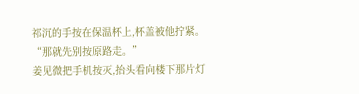祁沉的手按在保温杯上,杯盖被他拧紧。
“那就先别按原路走。”
姜见微把手机按灭,抬头看向楼下那片灯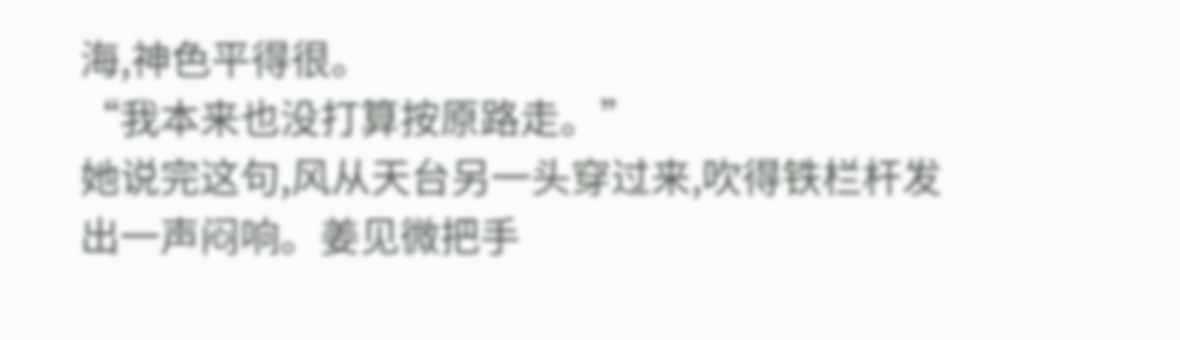海,神色平得很。
“我本来也没打算按原路走。”
她说完这句,风从天台另一头穿过来,吹得铁栏杆发出一声闷响。姜见微把手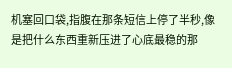机塞回口袋,指腹在那条短信上停了半秒,像是把什么东西重新压进了心底最稳的那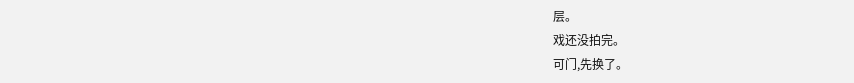层。
戏还没拍完。
可门,先换了。